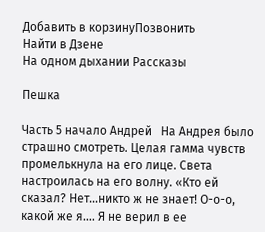Добавить в корзинуПозвонить
Найти в Дзене
На одном дыхании Рассказы

Пешка

Часть 5 начало Андрей   На Андрея было страшно смотреть. Целая гамма чувств промелькнула на его лице. Света настроилась на его волну. «Кто ей сказал? Нет…никто ж не знает! О-о-о, какой же я…. Я не верил в ее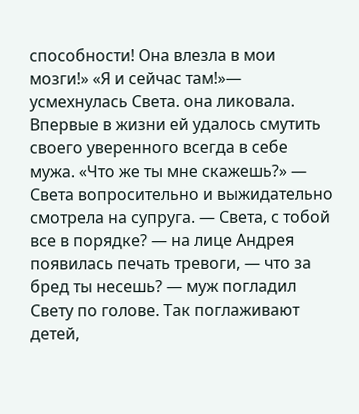способности! Она влезла в мои мозги!» «Я и сейчас там!»— усмехнулась Света. она ликовала. Впервые в жизни ей удалось смутить своего уверенного всегда в себе мужа. «Что же ты мне скажешь?» — Света вопросительно и выжидательно смотрела на супруга. — Света, с тобой все в порядке? — на лице Андрея появилась печать тревоги, — что за бред ты несешь? — муж погладил Свету по голове. Так поглаживают детей,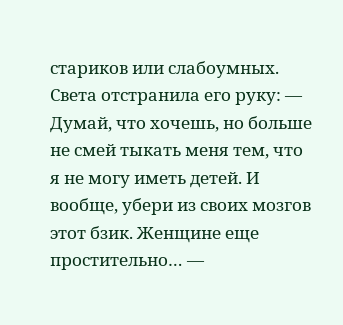стариков или слабоумных. Света отстранила его руку: — Думай, что хочешь, но больше не смей тыкать меня тем, что я не могу иметь детей. И вообще, убери из своих мозгов этот бзик. Женщине еще простительно… —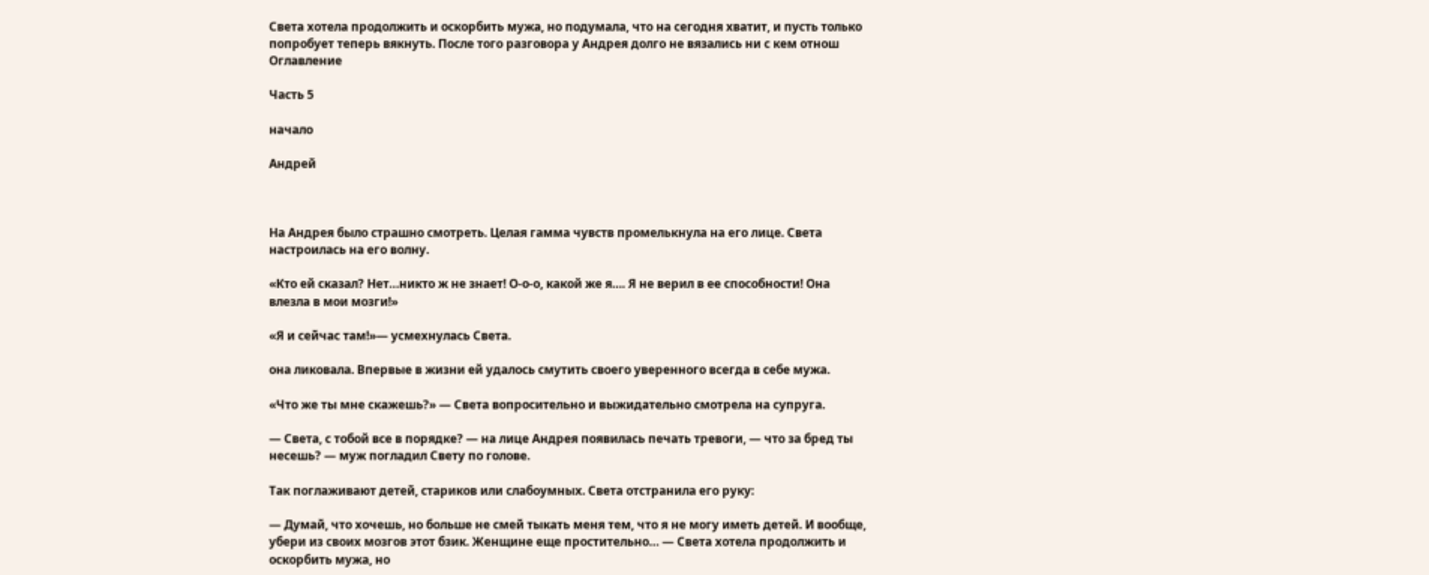Света хотела продолжить и оскорбить мужа, но подумала, что на сегодня хватит, и пусть только попробует теперь вякнуть. После того разговора у Андрея долго не вязались ни с кем отнош
Оглавление

Часть 5

начало

Андрей



На Андрея было страшно смотреть. Целая гамма чувств промелькнула на его лице. Света настроилась на его волну.

«Кто ей сказал? Нет…никто ж не знает! О-о-о, какой же я…. Я не верил в ее способности! Она влезла в мои мозги!»

«Я и сейчас там!»— усмехнулась Света.

она ликовала. Впервые в жизни ей удалось смутить своего уверенного всегда в себе мужа.

«Что же ты мне скажешь?» — Света вопросительно и выжидательно смотрела на супруга.

— Света, с тобой все в порядке? — на лице Андрея появилась печать тревоги, — что за бред ты несешь? — муж погладил Свету по голове.

Так поглаживают детей, стариков или слабоумных. Света отстранила его руку:

— Думай, что хочешь, но больше не смей тыкать меня тем, что я не могу иметь детей. И вообще, убери из своих мозгов этот бзик. Женщине еще простительно… — Света хотела продолжить и оскорбить мужа, но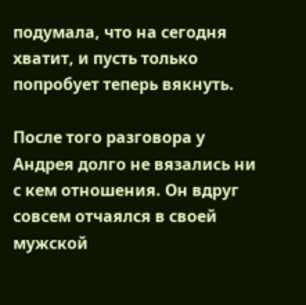подумала, что на сегодня хватит, и пусть только попробует теперь вякнуть.

После того разговора у Андрея долго не вязались ни с кем отношения. Он вдруг совсем отчаялся в своей мужской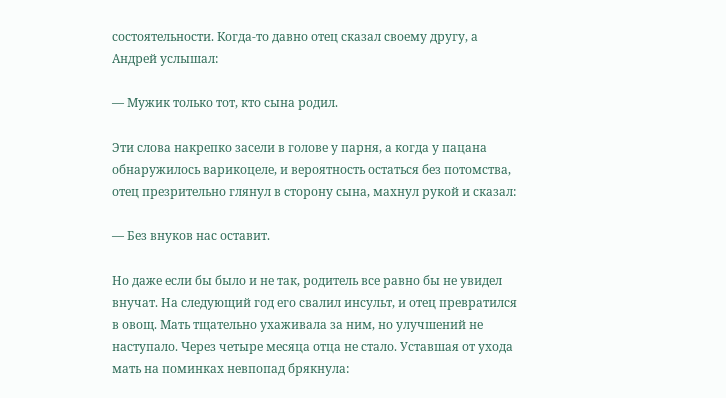состоятельности. Когда-то давно отец сказал своему другу, а Андрей услышал:

— Мужик только тот, кто сына родил.

Эти слова накрепко засели в голове у парня, а когда у пацана обнаружилось варикоцеле, и вероятность остаться без потомства, отец презрительно глянул в сторону сына, махнул рукой и сказал:

— Без внуков нас оставит.

Но даже если бы было и не так, родитель все равно бы не увидел внучат. На следующий год его свалил инсульт, и отец превратился в овощ. Мать тщательно ухаживала за ним, но улучшений не наступало. Через четыре месяца отца не стало. Уставшая от ухода мать на поминках невпопад брякнула: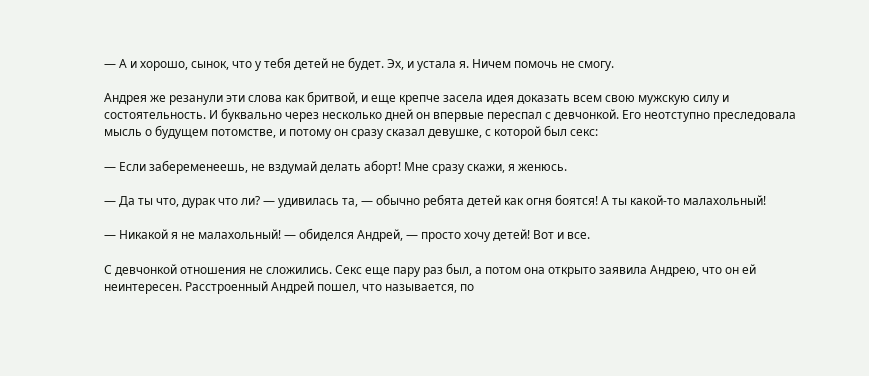— А и хорошо, сынок, что у тебя детей не будет. Эх, и устала я. Ничем помочь не смогу.

Андрея же резанули эти слова как бритвой, и еще крепче засела идея доказать всем свою мужскую силу и состоятельность. И буквально через несколько дней он впервые переспал с девчонкой. Его неотступно преследовала мысль о будущем потомстве, и потому он сразу сказал девушке, с которой был секс:

— Если забеременеешь, не вздумай делать аборт! Мне сразу скажи, я женюсь.

— Да ты что, дурак что ли? — удивилась та, — обычно ребята детей как огня боятся! А ты какой-то малахольный!

— Никакой я не малахольный! — обиделся Андрей, — просто хочу детей! Вот и все.

С девчонкой отношения не сложились. Секс еще пару раз был, а потом она открыто заявила Андрею, что он ей неинтересен. Расстроенный Андрей пошел, что называется, по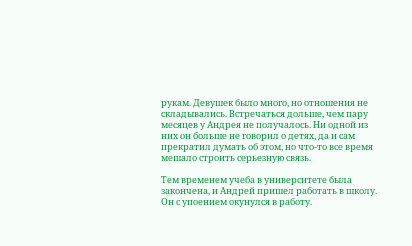рукам. Девушек было много, но отношения не складывались. Встречаться дольше, чем пару месяцев у Андрея не получалось. Ни одной из них он больше не говорил о детях, да и сам прекратил думать об этом, но что-то все время мешало строить серьезную связь.

Тем временем учеба в университете была закончена, и Андрей пришел работать в школу. Он с упоением окунулся в работу.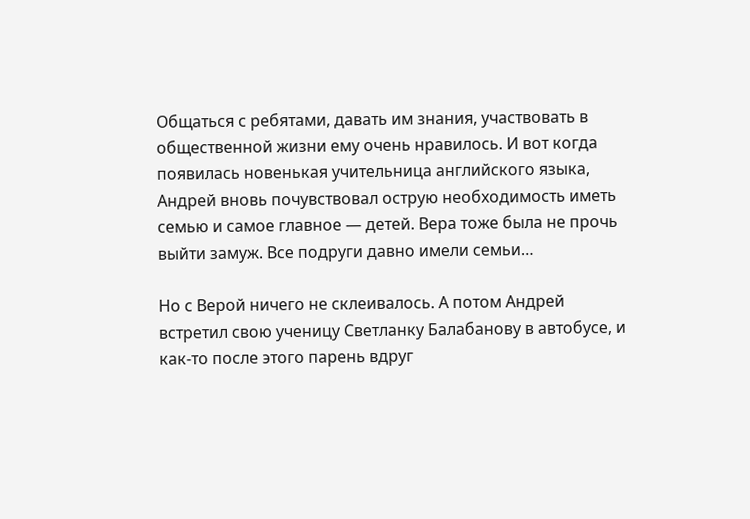Общаться с ребятами, давать им знания, участвовать в общественной жизни ему очень нравилось. И вот когда появилась новенькая учительница английского языка, Андрей вновь почувствовал острую необходимость иметь семью и самое главное — детей. Вера тоже была не прочь выйти замуж. Все подруги давно имели семьи…

Но с Верой ничего не склеивалось. А потом Андрей встретил свою ученицу Светланку Балабанову в автобусе, и как-то после этого парень вдруг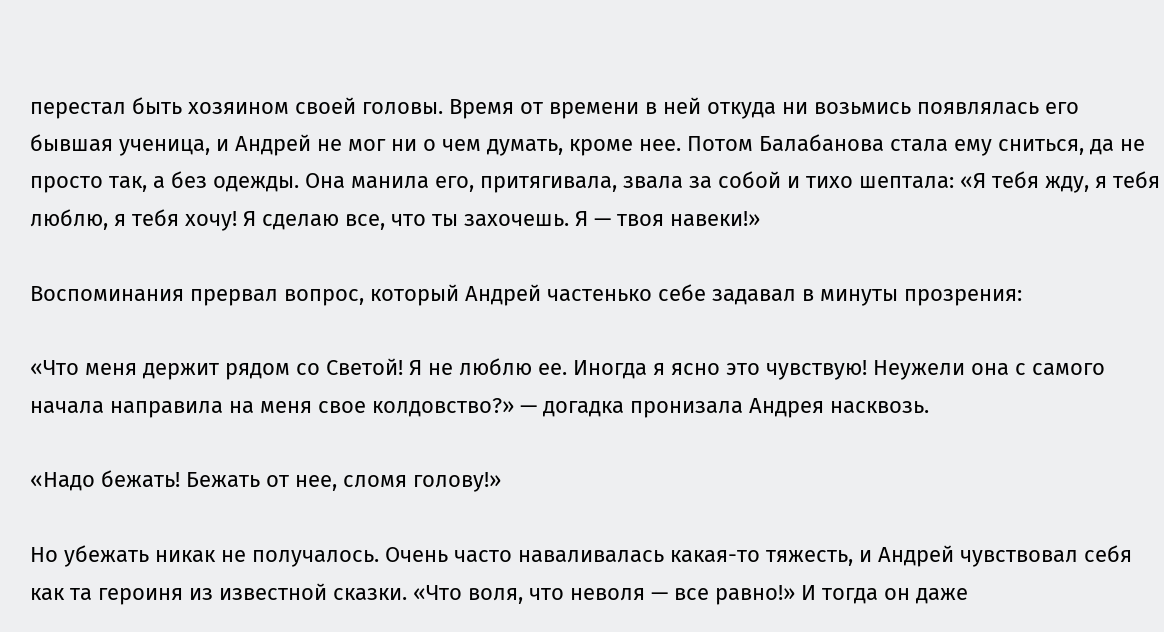перестал быть хозяином своей головы. Время от времени в ней откуда ни возьмись появлялась его бывшая ученица, и Андрей не мог ни о чем думать, кроме нее. Потом Балабанова стала ему сниться, да не просто так, а без одежды. Она манила его, притягивала, звала за собой и тихо шептала: «Я тебя жду, я тебя люблю, я тебя хочу! Я сделаю все, что ты захочешь. Я — твоя навеки!»

Воспоминания прервал вопрос, который Андрей частенько себе задавал в минуты прозрения:

«Что меня держит рядом со Светой! Я не люблю ее. Иногда я ясно это чувствую! Неужели она с самого начала направила на меня свое колдовство?» — догадка пронизала Андрея насквозь.

«Надо бежать! Бежать от нее, сломя голову!»

Но убежать никак не получалось. Очень часто наваливалась какая-то тяжесть, и Андрей чувствовал себя как та героиня из известной сказки. «Что воля, что неволя — все равно!» И тогда он даже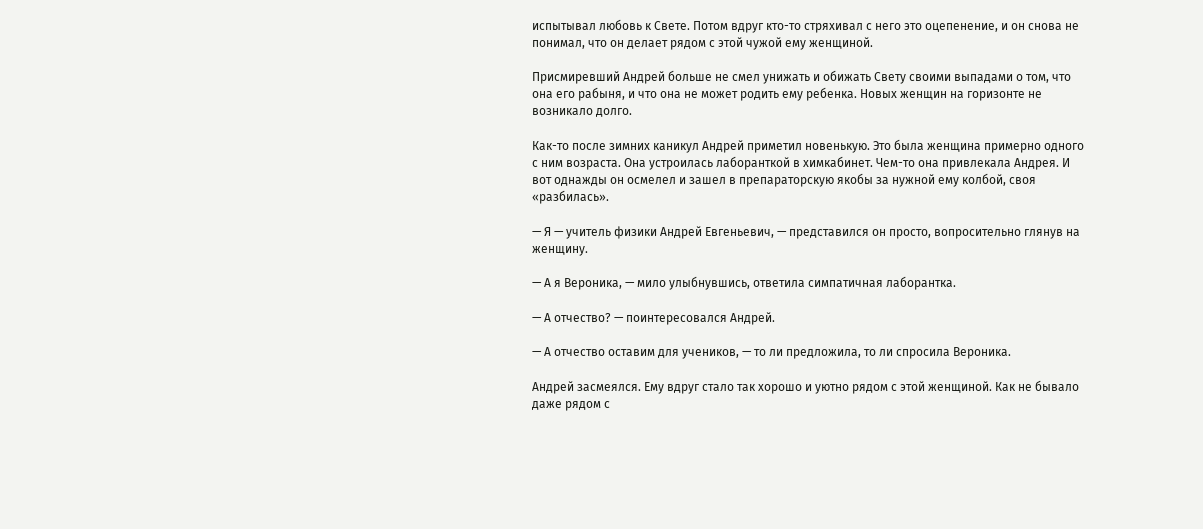испытывал любовь к Свете. Потом вдруг кто-то стряхивал с него это оцепенение, и он снова не понимал, что он делает рядом с этой чужой ему женщиной.

Присмиревший Андрей больше не смел унижать и обижать Свету своими выпадами о том, что она его рабыня, и что она не может родить ему ребенка. Новых женщин на горизонте не возникало долго.

Как-то после зимних каникул Андрей приметил новенькую. Это была женщина примерно одного с ним возраста. Она устроилась лаборанткой в химкабинет. Чем-то она привлекала Андрея. И вот однажды он осмелел и зашел в препараторскую якобы за нужной ему колбой, своя «разбилась».

— Я — учитель физики Андрей Евгеньевич, — представился он просто, вопросительно глянув на женщину.

— А я Вероника, — мило улыбнувшись, ответила симпатичная лаборантка.

— А отчество? — поинтересовался Андрей.

— А отчество оставим для учеников, — то ли предложила, то ли спросила Вероника.

Андрей засмеялся. Ему вдруг стало так хорошо и уютно рядом с этой женщиной. Как не бывало даже рядом с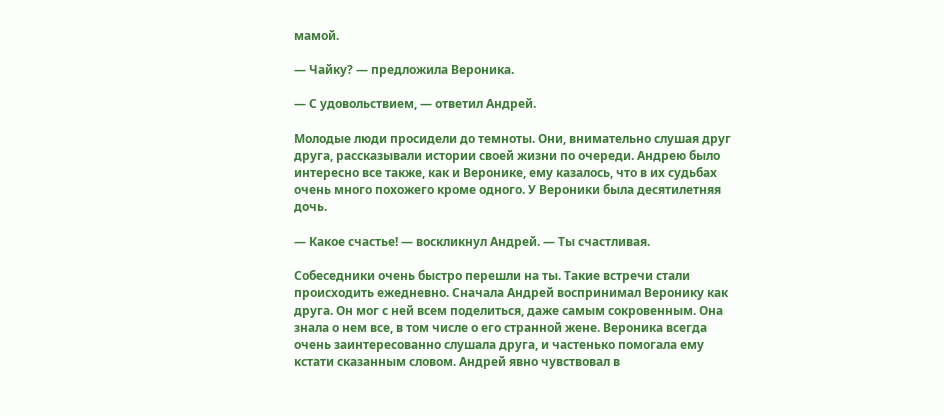мамой.

— Чайку? — предложила Вероника.

— С удовольствием, — ответил Андрей.

Молодые люди просидели до темноты. Они, внимательно слушая друг друга, рассказывали истории своей жизни по очереди. Андрею было интересно все также, как и Веронике, ему казалось, что в их судьбах очень много похожего кроме одного. У Вероники была десятилетняя дочь.

— Какое счастье! — воскликнул Андрей. — Ты счастливая.

Собеседники очень быстро перешли на ты. Такие встречи стали происходить ежедневно. Сначала Андрей воспринимал Веронику как друга. Он мог с ней всем поделиться, даже самым сокровенным. Она знала о нем все, в том числе о его странной жене. Вероника всегда очень заинтересованно слушала друга, и частенько помогала ему кстати сказанным словом. Андрей явно чувствовал в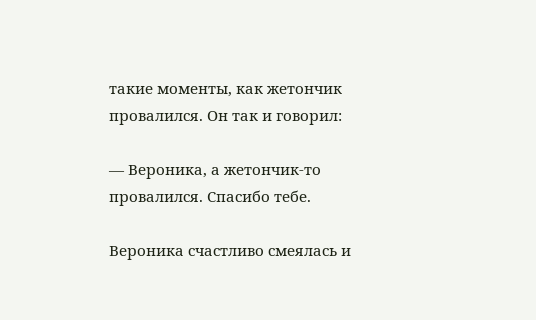такие моменты, как жетончик провалился. Он так и говорил:

— Вероника, а жетончик-то провалился. Спасибо тебе.

Вероника счастливо смеялась и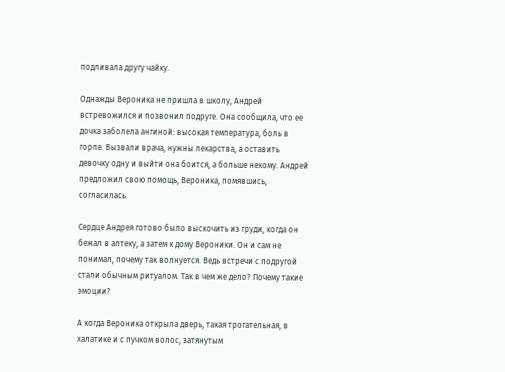подливала другу чайку.

Однажды Вероника не пришла в школу, Андрей встревожился и позвонил подруге. Она сообщила, что ее дочка заболела ангиной: высокая температура, боль в горле. Вызвали врача, нужны лекарства, а оставить девочку одну и выйти она боится, а больше некому. Андрей предложил свою помощь, Вероника, помявшись, согласилась.

Сердце Андрея готово было выскочить из груди, когда он бежал в аптеку, а затем к дому Вероники. Он и сам не понимал, почему так волнуется. Ведь встречи с подругой стали обычным ритуалом. Так в чем же дело? Почему такие эмоции?

А когда Вероника открыла дверь, такая трогательная, в халатике и с пучком волос, затянутым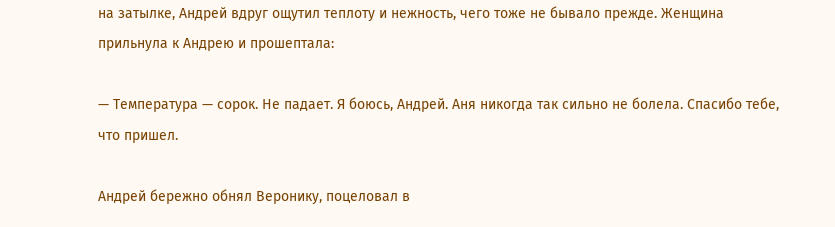на затылке, Андрей вдруг ощутил теплоту и нежность, чего тоже не бывало прежде. Женщина прильнула к Андрею и прошептала:

— Температура — сорок. Не падает. Я боюсь, Андрей. Аня никогда так сильно не болела. Спасибо тебе, что пришел.

Андрей бережно обнял Веронику, поцеловал в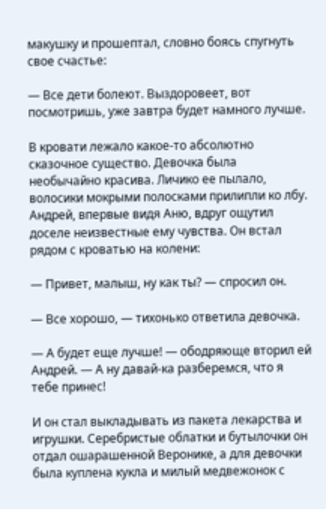макушку и прошептал, словно боясь спугнуть свое счастье:

— Все дети болеют. Выздоровеет, вот посмотришь, уже завтра будет намного лучше.

В кровати лежало какое-то абсолютно сказочное существо. Девочка была необычайно красива. Личико ее пылало, волосики мокрыми полосками прилипли ко лбу. Андрей, впервые видя Аню, вдруг ощутил доселе неизвестные ему чувства. Он встал рядом с кроватью на колени:

— Привет, малыш, ну как ты? — спросил он.

— Все хорошо, — тихонько ответила девочка.

— А будет еще лучше! — ободряюще вторил ей Андрей. — А ну давай-ка разберемся, что я тебе принес!

И он стал выкладывать из пакета лекарства и игрушки. Серебристые облатки и бутылочки он отдал ошарашенной Веронике, а для девочки была куплена кукла и милый медвежонок с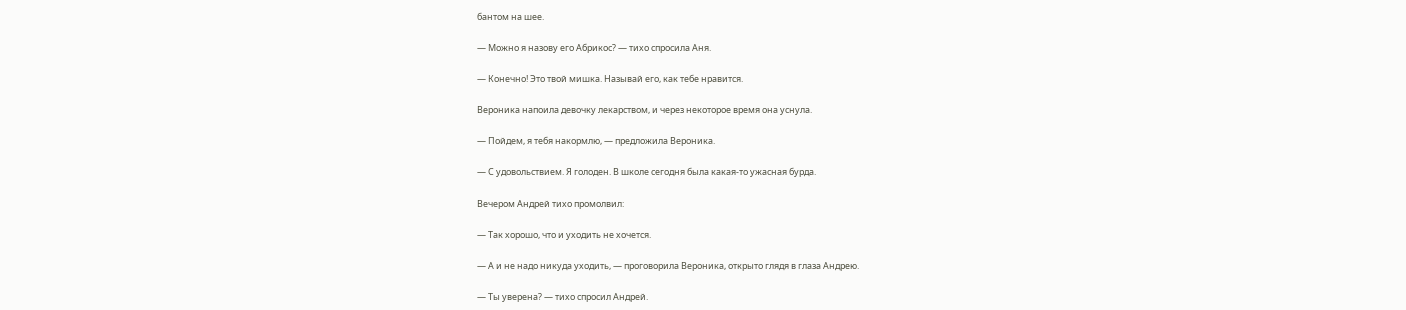бантом на шее.

— Можно я назову его Абрикос? — тихо спросила Аня.

— Конечно! Это твой мишка. Называй его, как тебе нравится.

Вероника напоила девочку лекарством, и через некоторое время она уснула.

— Пойдем, я тебя накормлю, — предложила Вероника.

— С удовольствием. Я голоден. В школе сегодня была какая-то ужасная бурда.

Вечером Андрей тихо промолвил:

— Так хорошо, что и уходить не хочется.

— А и не надо никуда уходить, — проговорила Вероника, открыто глядя в глаза Андрею.

— Ты уверена? — тихо спросил Андрей.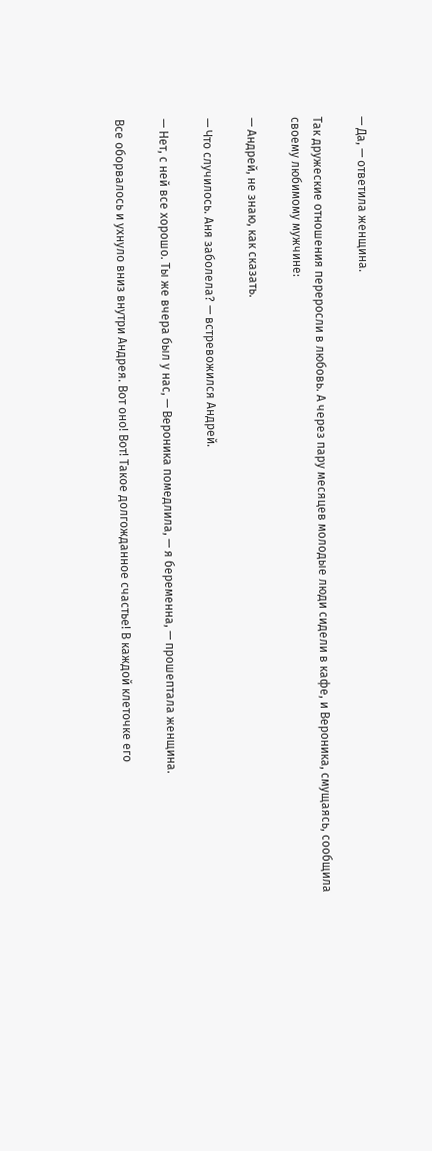— Да, — ответила женщина.

Так дружеские отношения переросли в любовь. А через пару месяцев молодые люди сидели в кафе, и Вероника, смущаясь, сообщила своему любимому мужчине:

— Андрей, не знаю, как сказать.

— Что случилось. Аня заболела? — встревожился Андрей.

— Нет, с ней все хорошо. Ты же вчера был у нас, — Вероника помедлила, — я беременна, — прошептала женщина.

Все оборвалось и ухнуло вниз внутри Андрея. Вот оно! Вот! Такое долгожданное счастье! В каждой клеточке его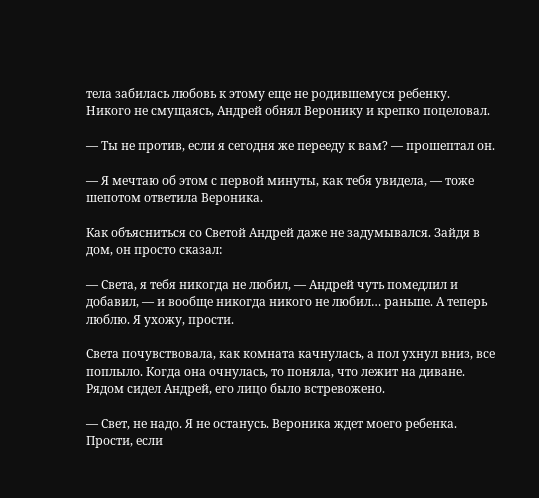тела забилась любовь к этому еще не родившемуся ребенку. Никого не смущаясь, Андрей обнял Веронику и крепко поцеловал.

— Ты не против, если я сегодня же перееду к вам? — прошептал он.

— Я мечтаю об этом с первой минуты, как тебя увидела, — тоже шепотом ответила Вероника.

Как объясниться со Светой Андрей даже не задумывался. Зайдя в дом, он просто сказал:

— Света, я тебя никогда не любил, — Андрей чуть помедлил и добавил, — и вообще никогда никого не любил… раньше. А теперь люблю. Я ухожу, прости.

Света почувствовала, как комната качнулась, а пол ухнул вниз, все поплыло. Когда она очнулась, то поняла, что лежит на диване. Рядом сидел Андрей, его лицо было встревожено.

— Свет, не надо. Я не останусь. Вероника ждет моего ребенка. Прости, если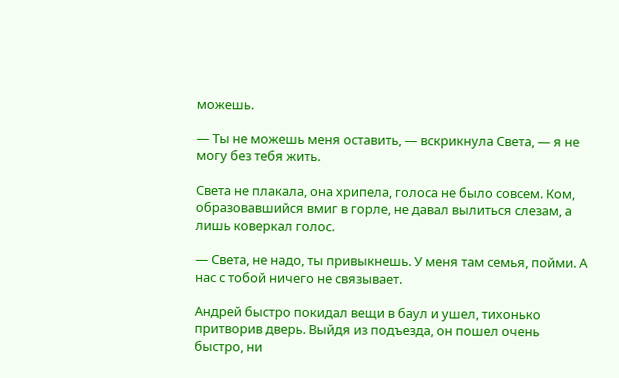можешь.

— Ты не можешь меня оставить, — вскрикнула Света, — я не могу без тебя жить.

Света не плакала, она хрипела, голоса не было совсем. Ком, образовавшийся вмиг в горле, не давал вылиться слезам, а лишь коверкал голос.

— Света, не надо, ты привыкнешь. У меня там семья, пойми. А нас с тобой ничего не связывает.

Андрей быстро покидал вещи в баул и ушел, тихонько притворив дверь. Выйдя из подъезда, он пошел очень быстро, ни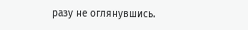разу не оглянувшись.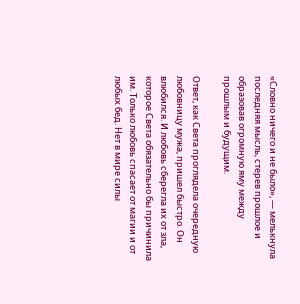«Словно ничего и не было», — мелькнула последняя мысль, стерев прошлое и образовав огромную яму между прошлым и будущим.

Ответ, как Света проглядела очередную любовницу мужа, пришел быстро. Он влюбился. И любовь сберегла их от зла, которое Света обязательно бы причинила им. Только любовь спасает от магии и от любых бед. Нет в мире силы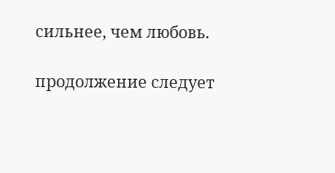сильнее, чем любовь.

продолжение следует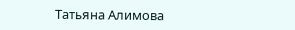Татьяна Алимова